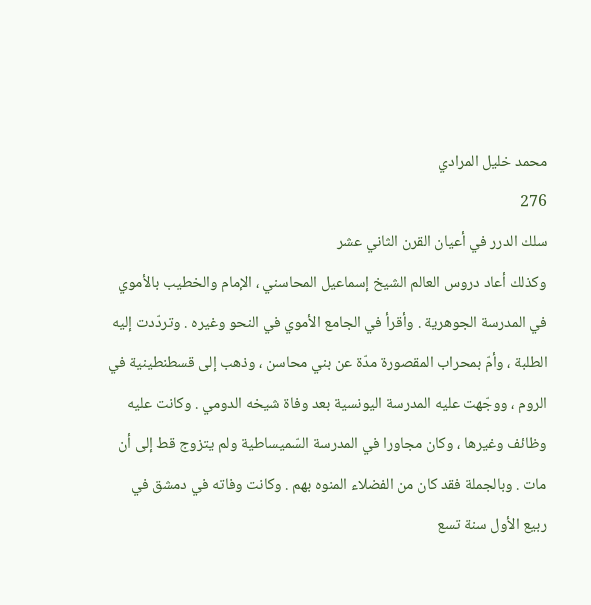محمد خليل المرادي
276
سلك الدرر في أعيان القرن الثاني عشر
وكذلك أعاد دروس العالم الشيخ إسماعيل المحاسني ، الإمام والخطيب بالأموي في المدرسة الجوهرية . وأقرأ في الجامع الأموي في النحو وغيره . وتردّدت إليه الطلبة ، وأمّ بمحراب المقصورة مدّة عن بني محاسن ، وذهب إلى قسطنطينية في الروم ، ووجّهت عليه المدرسة اليونسية بعد وفاة شيخه الدومي . وكانت عليه وظائف وغيرها ، وكان مجاورا في المدرسة السّميساطية ولم يتزوج قط إلى أن مات . وبالجملة فقد كان من الفضلاء المنوه بهم . وكانت وفاته في دمشق في ربيع الأول سنة تسع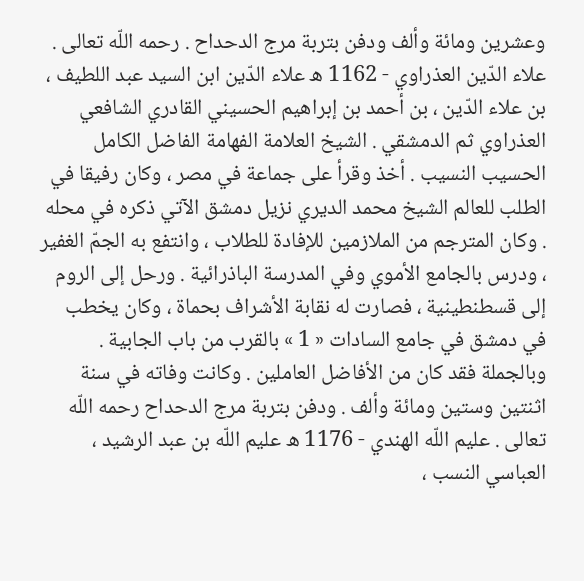وعشرين ومائة وألف ودفن بتربة مرج الدحداح . رحمه اللّه تعالى . علاء الدّين العذراوي - 1162 ه علاء الدّين ابن السيد عبد اللطيف ، بن علاء الدّين ، بن أحمد بن إبراهيم الحسيني القادري الشافعي العذراوي ثم الدمشقي . الشيخ العلامة الفهامة الفاضل الكامل الحسيب النسيب . أخذ وقرأ على جماعة في مصر ، وكان رفيقا في الطلب للعالم الشيخ محمد الديري نزيل دمشق الآتي ذكره في محله . وكان المترجم من الملازمين للإفادة للطلاب ، وانتفع به الجمّ الغفير ، ودرس بالجامع الأموي وفي المدرسة الباذرائية . ورحل إلى الروم إلى قسطنطينية ، فصارت له نقابة الأشراف بحماة ، وكان يخطب في دمشق في جامع السادات « 1 » بالقرب من باب الجابية . وبالجملة فقد كان من الأفاضل العاملين . وكانت وفاته في سنة اثنتين وستين ومائة وألف . ودفن بتربة مرج الدحداح رحمه اللّه تعالى . عليم اللّه الهندي - 1176 ه عليم اللّه بن عبد الرشيد ، العباسي النسب ،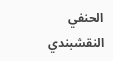الحنفي النقشبندي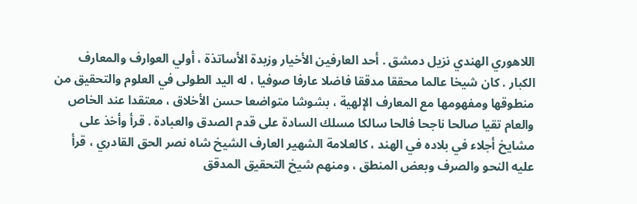اللاهوري الهندي نزيل دمشق . أحد العارفين الأخيار وزبدة الأساتذة ، أولي العوارف والمعارف الكبار . كان شيخا عالما محققا مدققا فاضلا عارفا صوفيا ، له اليد الطولى في العلوم والتحقيق من منطوقها ومفهومها مع المعارف الإلهية ، بشوشا متواضعا حسن الأخلاق ، معتقدا عند الخاص والعام تقيا صالحا ناجحا فالحا سالكا مسلك السادة على قدم الصدق والعبادة . قرأ وأخذ على مشايخ أجلاء في بلاده في الهند ، كالعلامة الشهير العارف الشيخ شاه نصر الحق القادري ، قرأ عليه النحو والصرف وبعض المنطق ، ومنهم شيخ التحقيق المدقق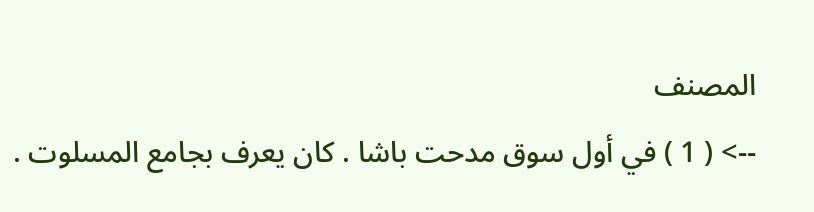المصنف
--> ( 1 ) في أول سوق مدحت باشا . كان يعرف بجامع المسلوت .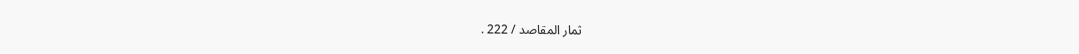ثمار المقاصد / 222 .